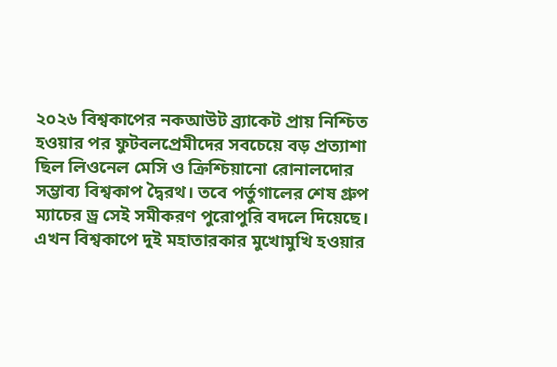২০২৬ বিশ্বকাপের নকআউট ব্র্যাকেট প্রায় নিশ্চিত হওয়ার পর ফুটবলপ্রেমীদের সবচেয়ে বড় প্রত্যাশা ছিল লিওনেল মেসি ও ক্রিশ্চিয়ানো রোনালদোর সম্ভাব্য বিশ্বকাপ দ্বৈরথ। তবে পর্তুগালের শেষ গ্রুপ ম্যাচের ড্র সেই সমীকরণ পুরোপুরি বদলে দিয়েছে। এখন বিশ্বকাপে দুই মহাতারকার মুখোমুখি হওয়ার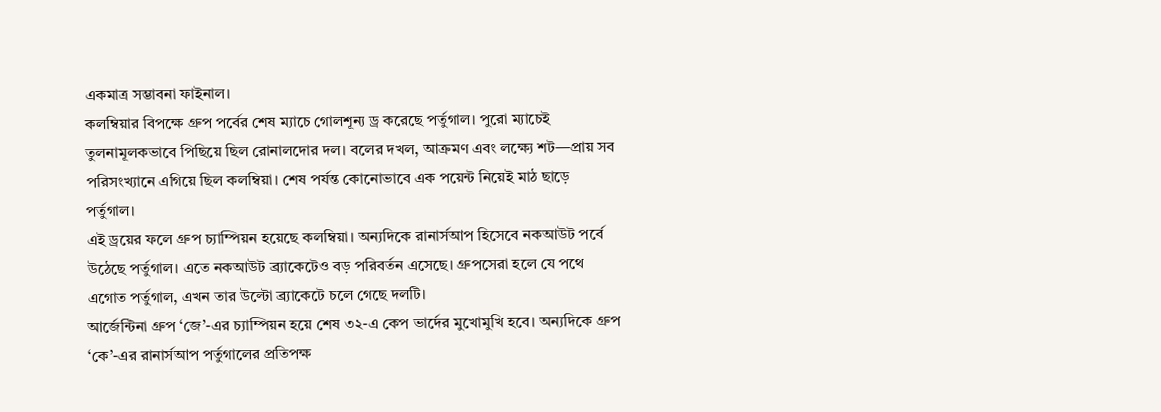একমাত্র সম্ভাবনা ফাইনাল।
কলম্বিয়ার বিপক্ষে গ্রুপ পর্বের শেষ ম্যাচে গোলশূন্য ড্র করেছে পর্তুগাল। পুরো ম্যাচেই তুলনামূলকভাবে পিছিয়ে ছিল রোনালদোর দল। বলের দখল, আক্রমণ এবং লক্ষ্যে শট—প্রায় সব পরিসংখ্যানে এগিয়ে ছিল কলম্বিয়া। শেষ পর্যন্ত কোনোভাবে এক পয়েন্ট নিয়েই মাঠ ছাড়ে পর্তুগাল।
এই ড্রয়ের ফলে গ্রুপ চ্যাম্পিয়ন হয়েছে কলম্বিয়া। অন্যদিকে রানার্সআপ হিসেবে নকআউট পর্বে উঠেছে পর্তুগাল। এতে নকআউট ব্র্যাকেটেও বড় পরিবর্তন এসেছে। গ্রুপসেরা হলে যে পথে এগোত পর্তুগাল, এখন তার উল্টো ব্র্যাকেটে চলে গেছে দলটি।
আর্জেন্টিনা গ্রুপ ‘জে’-এর চ্যাম্পিয়ন হয়ে শেষ ৩২-এ কেপ ভার্দের মুখোমুখি হবে। অন্যদিকে গ্রুপ ‘কে’-এর রানার্সআপ পর্তুগালের প্রতিপক্ষ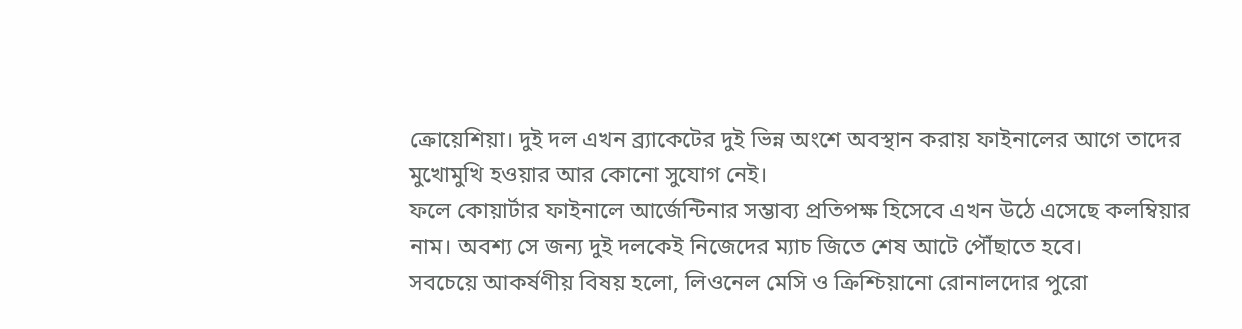ক্রোয়েশিয়া। দুই দল এখন ব্র্যাকেটের দুই ভিন্ন অংশে অবস্থান করায় ফাইনালের আগে তাদের মুখোমুখি হওয়ার আর কোনো সুযোগ নেই।
ফলে কোয়ার্টার ফাইনালে আর্জেন্টিনার সম্ভাব্য প্রতিপক্ষ হিসেবে এখন উঠে এসেছে কলম্বিয়ার নাম। অবশ্য সে জন্য দুই দলকেই নিজেদের ম্যাচ জিতে শেষ আটে পৌঁছাতে হবে।
সবচেয়ে আকর্ষণীয় বিষয় হলো, লিওনেল মেসি ও ক্রিশ্চিয়ানো রোনালদোর পুরো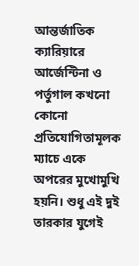আন্তর্জাতিক ক্যারিয়ারে আর্জেন্টিনা ও পর্তুগাল কখনো কোনো প্রতিযোগিতামূলক ম্যাচে একে অপরের মুখোমুখি হয়নি। শুধু এই দুই তারকার যুগেই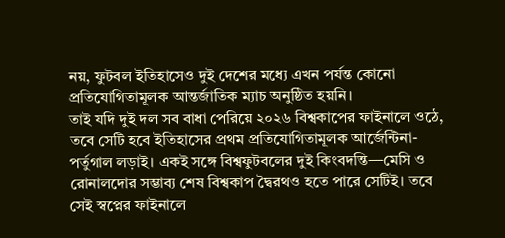নয়, ফুটবল ইতিহাসেও দুই দেশের মধ্যে এখন পর্যন্ত কোনো প্রতিযোগিতামূলক আন্তর্জাতিক ম্যাচ অনুষ্ঠিত হয়নি।
তাই যদি দুই দল সব বাধা পেরিয়ে ২০২৬ বিশ্বকাপের ফাইনালে ওঠে, তবে সেটি হবে ইতিহাসের প্রথম প্রতিযোগিতামূলক আর্জেন্টিনা-পর্তুগাল লড়াই। একই সঙ্গে বিশ্বফুটবলের দুই কিংবদন্তি—মেসি ও রোনালদোর সম্ভাব্য শেষ বিশ্বকাপ দ্বৈরথও হতে পারে সেটিই। তবে সেই স্বপ্নের ফাইনালে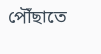পৌঁছাতে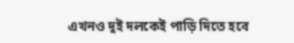এখনও দুই দলকেই পাড়ি দিতে হবে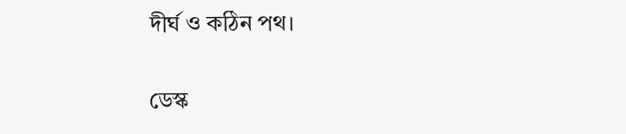দীর্ঘ ও কঠিন পথ।

ডেস্ক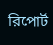রিপোর্ট